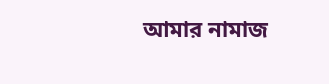আমার নামাজ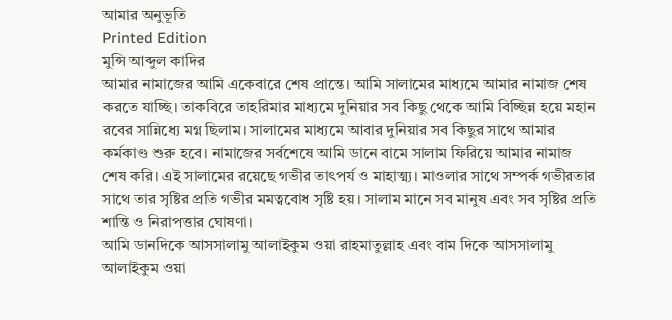আমার অনুভূতি
Printed Edition
মুন্সি আব্দুল কাদির
আমার নামাজের আমি একেবারে শেষ প্রান্তে। আমি সালামের মাধ্যমে আমার নামাজ শেষ করতে যাচ্ছি। তাকবিরে তাহরিমার মাধ্যমে দুনিয়ার সব কিছু থেকে আমি বিচ্ছিন্ন হয়ে মহান রবের সান্নিধ্যে মগ্ন ছিলাম। সালামের মাধ্যমে আবার দুনিয়ার সব কিছুর সাথে আমার কর্মকাণ্ড শুরু হবে। নামাজের সর্বশেষে আমি ডানে বামে সালাম ফিরিয়ে আমার নামাজ শেষ করি। এই সালামের রয়েছে গভীর তাৎপর্য ও মাহাত্ম্য। মাওলার সাথে সম্পর্ক গভীরতার সাথে তার সৃষ্টির প্রতি গভীর মমত্ববোধ সৃষ্টি হয়। সালাম মানে সব মানুষ এবং সব সৃষ্টির প্রতি শান্তি ও নিরাপত্তার ঘোষণা।
আমি ডানদিকে আসসালামু আলাইকুম ওয়া রাহমাতুল্লাহ এবং বাম দিকে আসসালামু আলাইকুম ওয়া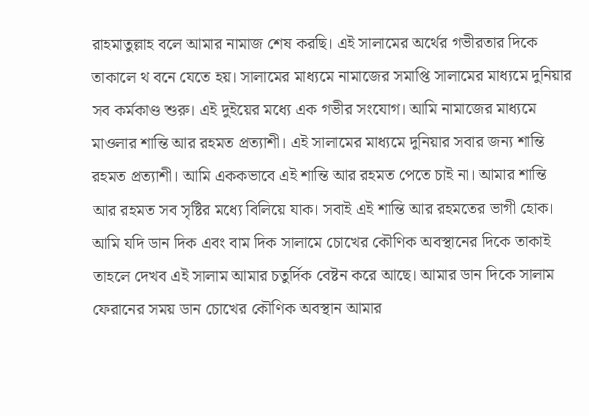রাহমাতুল্লাহ বলে আমার নামাজ শেষ করছি। এই সালামের অর্থের গভীরতার দিকে তাকালে থ বনে যেতে হয়। সালামের মাধ্যমে নামাজের সমাপ্তি সালামের মাধ্যমে দুনিয়ার সব কর্মকাণ্ড শুরু। এই দুইয়ের মধ্যে এক গভীর সংযোগ। আমি নামাজের মাধ্যমে মাওলার শান্তি আর রহমত প্রত্যাশী। এই সালামের মাধ্যমে দুনিয়ার সবার জন্য শান্তি রহমত প্রত্যাশী। আমি এককভাবে এই শান্তি আর রহমত পেতে চাই না। আমার শান্তি আর রহমত সব সৃষ্টির মধ্যে বিলিয়ে যাক। সবাই এই শান্তি আর রহমতের ভাগী হোক।
আমি যদি ডান দিক এবং বাম দিক সালামে চোখের কৌণিক অবস্থানের দিকে তাকাই তাহলে দেখব এই সালাম আমার চতুর্দিক বেষ্টন করে আছে। আমার ডান দিকে সালাম ফেরানের সময় ডান চোখের কৌণিক অবস্থান আমার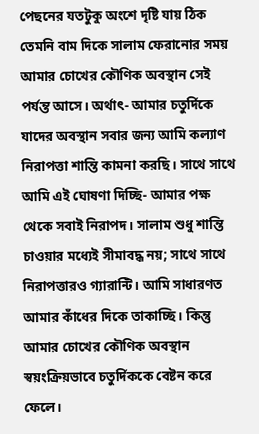পেছনের যতটুকু অংশে দৃষ্টি যায় ঠিক তেমনি বাম দিকে সালাম ফেরানোর সময় আমার চোখের কৌণিক অবস্থান সেই পর্যন্ত আসে। অর্থাৎ- আমার চতুর্দিকে যাদের অবস্থান সবার জন্য আমি কল্যাণ নিরাপত্তা শান্তি কামনা করছি। সাথে সাথে আমি এই ঘোষণা দিচ্ছি- আমার পক্ষ থেকে সবাই নিরাপদ। সালাম শুধু শান্তি চাওয়ার মধ্যেই সীমাবদ্ধ নয়; সাথে সাথে নিরাপত্তারও গ্যারান্টি। আমি সাধারণত আমার কাঁধের দিকে তাকাচ্ছি। কিন্তু আমার চোখের কৌণিক অবস্থান স্বয়ংক্রিয়ভাবে চতুর্দিককে বেষ্টন করে ফেলে।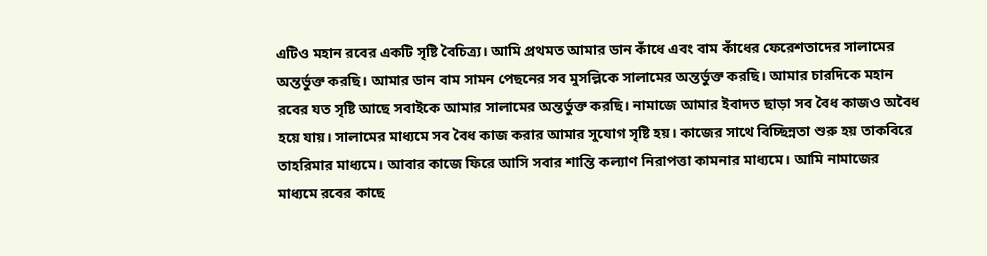এটিও মহান রবের একটি সৃষ্টি বৈচিত্র্য। আমি প্রথমত আমার ডান কাঁধে এবং বাম কাঁধের ফেরেশতাদের সালামের অন্তর্ভুক্ত করছি। আমার ডান বাম সামন পেছনের সব মুসল্লিকে সালামের অন্তর্ভুক্ত করছি। আমার চারদিকে মহান রবের যত সৃষ্টি আছে সবাইকে আমার সালামের অন্তর্ভুক্ত করছি। নামাজে আমার ইবাদত ছাড়া সব বৈধ কাজও অবৈধ হয়ে যায়। সালামের মাধ্যমে সব বৈধ কাজ করার আমার সুযোগ সৃষ্টি হয়। কাজের সাথে বিচ্ছিন্নতা শুরু হয় তাকবিরে তাহরিমার মাধ্যমে। আবার কাজে ফিরে আসি সবার শান্তি কল্যাণ নিরাপত্তা কামনার মাধ্যমে। আমি নামাজের মাধ্যমে রবের কাছে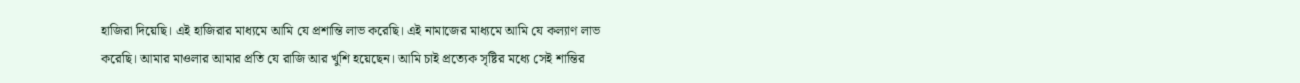হাজিরা দিয়েছি। এই হাজিরার মাধ্যমে আমি যে প্রশান্তি লাভ করেছি। এই নামাজের মাধ্যমে আমি যে কল্যাণ লাভ করেছি। আমার মাওলার আমার প্রতি যে রাজি আর খুশি হয়েছেন। আমি চাই প্রত্যেক সৃষ্টির মধ্যে সেই শান্তির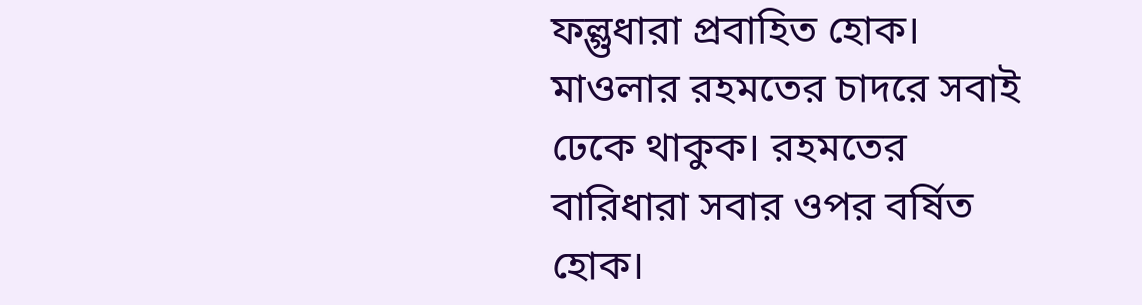ফল্গুধারা প্রবাহিত হোক। মাওলার রহমতের চাদরে সবাই ঢেকে থাকুক। রহমতের বারিধারা সবার ওপর বর্ষিত হোক।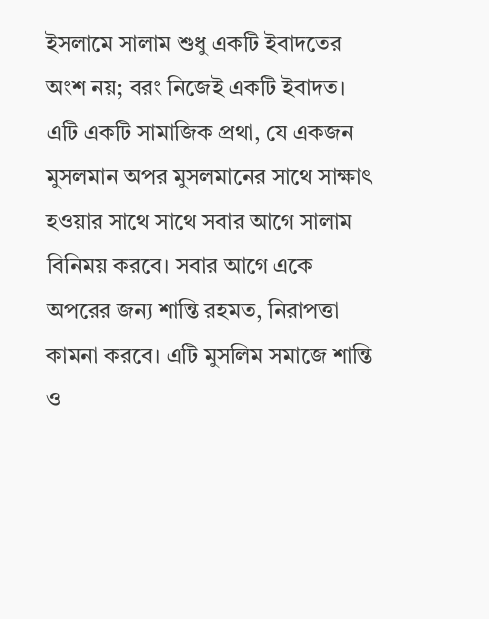ইসলামে সালাম শুধু একটি ইবাদতের অংশ নয়; বরং নিজেই একটি ইবাদত। এটি একটি সামাজিক প্রথা, যে একজন মুসলমান অপর মুসলমানের সাথে সাক্ষাৎ হওয়ার সাথে সাথে সবার আগে সালাম বিনিময় করবে। সবার আগে একে অপরের জন্য শান্তি রহমত, নিরাপত্তা কামনা করবে। এটি মুসলিম সমাজে শান্তি ও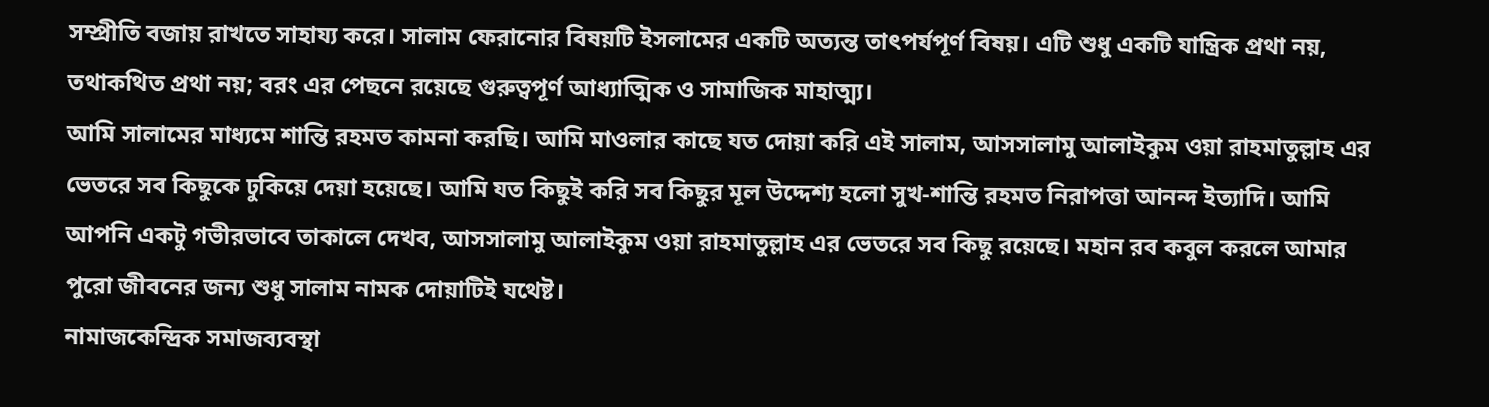সম্প্রীতি বজায় রাখতে সাহায্য করে। সালাম ফেরানোর বিষয়টি ইসলামের একটি অত্যন্ত তাৎপর্যপূর্ণ বিষয়। এটি শুধু একটি যান্ত্রিক প্রথা নয়, তথাকথিত প্রথা নয়; বরং এর পেছনে রয়েছে গুরুত্বপূর্ণ আধ্যাত্মিক ও সামাজিক মাহাত্ম্য।
আমি সালামের মাধ্যমে শান্তি রহমত কামনা করছি। আমি মাওলার কাছে যত দোয়া করি এই সালাম, আসসালামু আলাইকুম ওয়া রাহমাতুল্লাহ এর ভেতরে সব কিছুকে ঢুকিয়ে দেয়া হয়েছে। আমি যত কিছুই করি সব কিছুর মূল উদ্দেশ্য হলো সুখ-শান্তি রহমত নিরাপত্তা আনন্দ ইত্যাদি। আমি আপনি একটু গভীরভাবে তাকালে দেখব, আসসালামু আলাইকুম ওয়া রাহমাতুল্লাহ এর ভেতরে সব কিছু রয়েছে। মহান রব কবুল করলে আমার পুরো জীবনের জন্য শুধু সালাম নামক দোয়াটিই যথেষ্ট।
নামাজকেন্দ্রিক সমাজব্যবস্থা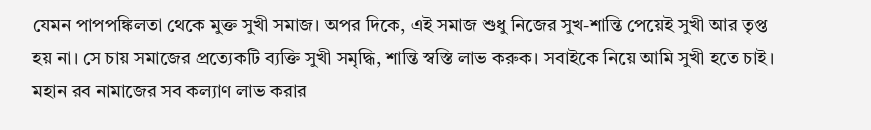যেমন পাপপঙ্কিলতা থেকে মুক্ত সুখী সমাজ। অপর দিকে, এই সমাজ শুধু নিজের সুখ-শান্তি পেয়েই সুখী আর তৃপ্ত হয় না। সে চায় সমাজের প্রত্যেকটি ব্যক্তি সুখী সমৃদ্ধি, শান্তি স্বস্তি লাভ করুক। সবাইকে নিয়ে আমি সুখী হতে চাই। মহান রব নামাজের সব কল্যাণ লাভ করার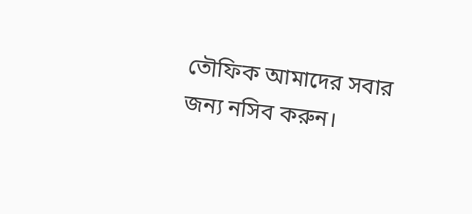তৌফিক আমাদের সবার জন্য নসিব করুন।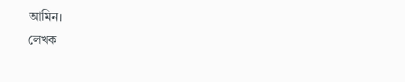আমিন।
লেখক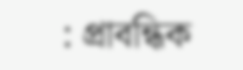: প্রাবন্ধিক